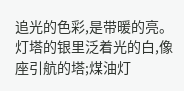追光的色彩,是带暖的亮。灯塔的银里泛着光的白,像座引航的塔;煤油灯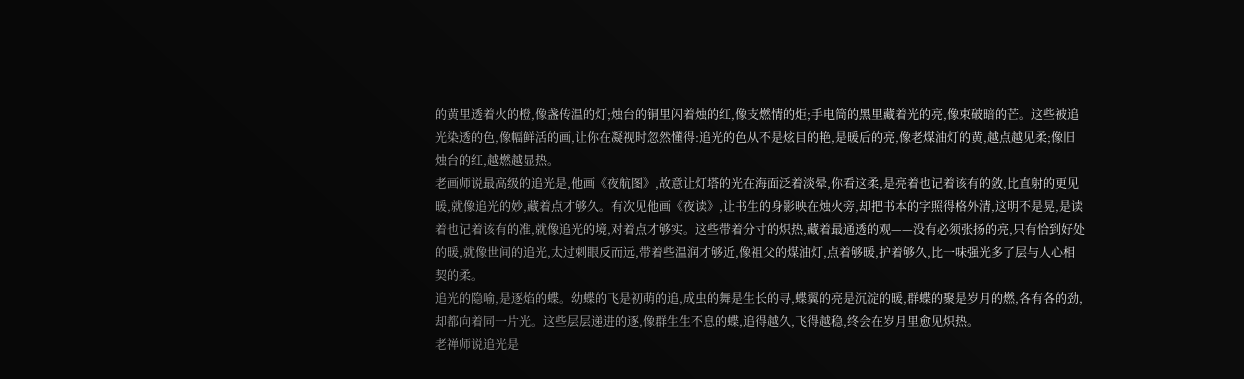的黄里透着火的橙,像盏传温的灯;烛台的铜里闪着烛的红,像支燃情的炬;手电筒的黑里藏着光的亮,像束破暗的芒。这些被追光染透的色,像幅鲜活的画,让你在凝视时忽然懂得:追光的色从不是炫目的艳,是暖后的亮,像老煤油灯的黄,越点越见柔;像旧烛台的红,越燃越显热。
老画师说最高级的追光是,他画《夜航图》,故意让灯塔的光在海面泛着淡晕,你看这柔,是亮着也记着该有的敛,比直射的更见暖,就像追光的妙,藏着点才够久。有次见他画《夜读》,让书生的身影映在烛火旁,却把书本的字照得格外清,这明不是晃,是读着也记着该有的准,就像追光的境,对着点才够实。这些带着分寸的炽热,藏着最通透的观——没有必须张扬的亮,只有恰到好处的暖,就像世间的追光,太过刺眼反而远,带着些温润才够近,像祖父的煤油灯,点着够暖,护着够久,比一味强光多了层与人心相契的柔。
追光的隐喻,是逐焰的蝶。幼蝶的飞是初萌的追,成虫的舞是生长的寻,蝶翼的亮是沉淀的暖,群蝶的聚是岁月的燃,各有各的劲,却都向着同一片光。这些层层递进的逐,像群生生不息的蝶,追得越久,飞得越稳,终会在岁月里愈见炽热。
老禅师说追光是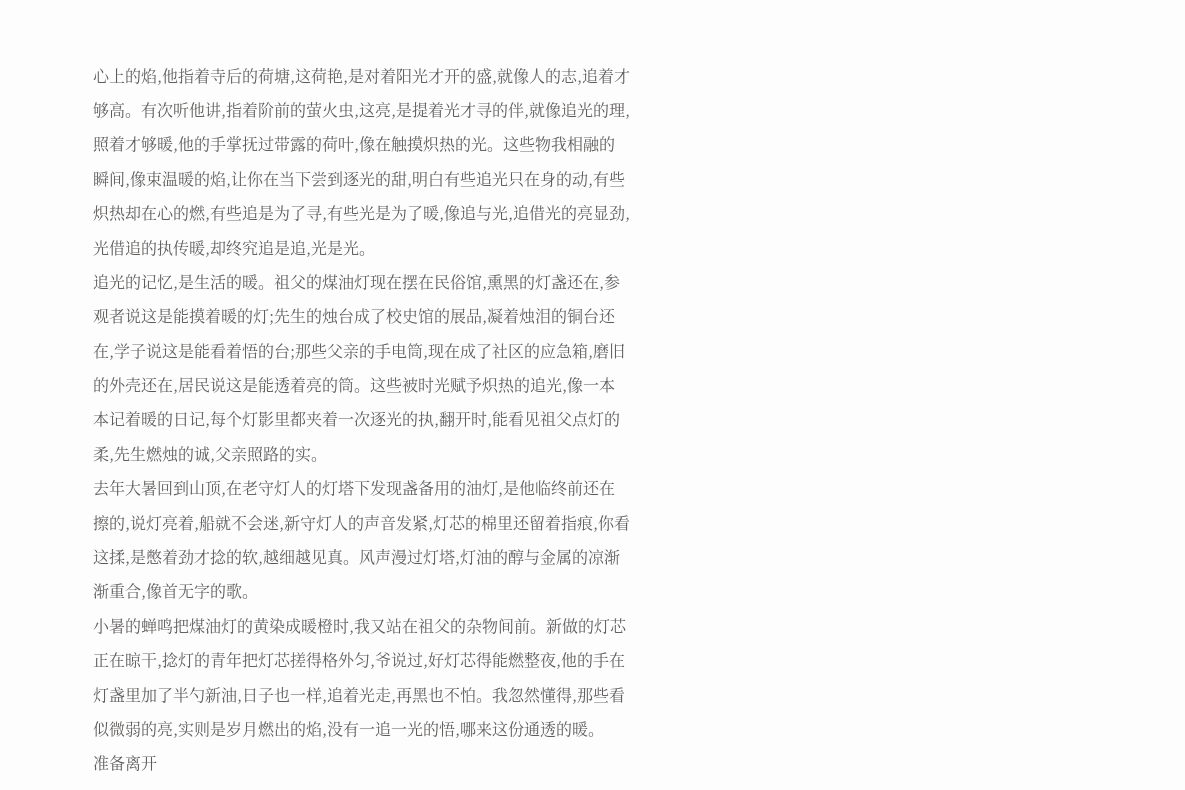心上的焰,他指着寺后的荷塘,这荷艳,是对着阳光才开的盛,就像人的志,追着才够高。有次听他讲,指着阶前的萤火虫,这亮,是提着光才寻的伴,就像追光的理,照着才够暖,他的手掌抚过带露的荷叶,像在触摸炽热的光。这些物我相融的瞬间,像束温暖的焰,让你在当下尝到逐光的甜,明白有些追光只在身的动,有些炽热却在心的燃,有些追是为了寻,有些光是为了暖,像追与光,追借光的亮显劲,光借追的执传暖,却终究追是追,光是光。
追光的记忆,是生活的暖。祖父的煤油灯现在摆在民俗馆,熏黑的灯盏还在,参观者说这是能摸着暖的灯;先生的烛台成了校史馆的展品,凝着烛泪的铜台还在,学子说这是能看着悟的台;那些父亲的手电筒,现在成了社区的应急箱,磨旧的外壳还在,居民说这是能透着亮的筒。这些被时光赋予炽热的追光,像一本本记着暖的日记,每个灯影里都夹着一次逐光的执,翻开时,能看见祖父点灯的柔,先生燃烛的诚,父亲照路的实。
去年大暑回到山顶,在老守灯人的灯塔下发现盏备用的油灯,是他临终前还在擦的,说灯亮着,船就不会迷,新守灯人的声音发紧,灯芯的棉里还留着指痕,你看这揉,是憋着劲才捻的软,越细越见真。风声漫过灯塔,灯油的醇与金属的凉渐渐重合,像首无字的歌。
小暑的蝉鸣把煤油灯的黄染成暖橙时,我又站在祖父的杂物间前。新做的灯芯正在晾干,捻灯的青年把灯芯搓得格外匀,爷说过,好灯芯得能燃整夜,他的手在灯盏里加了半勺新油,日子也一样,追着光走,再黑也不怕。我忽然懂得,那些看似微弱的亮,实则是岁月燃出的焰,没有一追一光的悟,哪来这份通透的暖。
准备离开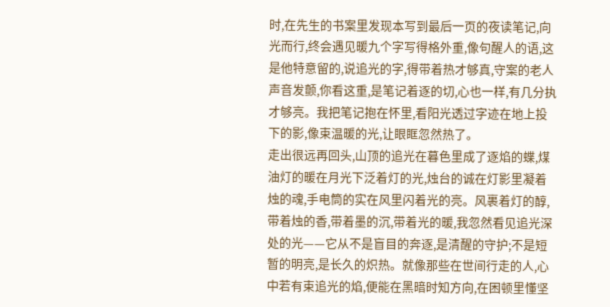时,在先生的书案里发现本写到最后一页的夜读笔记,向光而行,终会遇见暖九个字写得格外重,像句醒人的语,这是他特意留的,说追光的字,得带着热才够真,守案的老人声音发颤,你看这重,是笔记着逐的切,心也一样,有几分执才够亮。我把笔记抱在怀里,看阳光透过字迹在地上投下的影,像束温暖的光,让眼眶忽然热了。
走出很远再回头,山顶的追光在暮色里成了逐焰的蝶,煤油灯的暖在月光下泛着灯的光,烛台的诚在灯影里凝着烛的魂,手电筒的实在风里闪着光的亮。风裹着灯的醇,带着烛的香,带着墨的沉,带着光的暖,我忽然看见追光深处的光——它从不是盲目的奔逐,是清醒的守护;不是短暂的明亮,是长久的炽热。就像那些在世间行走的人,心中若有束追光的焰,便能在黑暗时知方向,在困顿里懂坚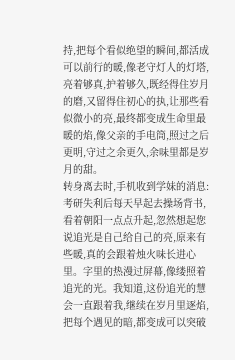持,把每个看似绝望的瞬间,都活成可以前行的暖,像老守灯人的灯塔,亮着够真,护着够久,既经得住岁月的磨,又留得住初心的执,让那些看似微小的亮,最终都变成生命里最暖的焰,像父亲的手电筒,照过之后更明,守过之余更久,余味里都是岁月的甜。
转身离去时,手机收到学妹的消息:考研失利后每天早起去操场背书,看着朝阳一点点升起,忽然想起您说追光是自己给自己的亮,原来有些暖,真的会跟着烛火味长进心里。字里的热漫过屏幕,像缕照着追光的光。我知道,这份追光的慧会一直跟着我,继续在岁月里逐焰,把每个遇见的暗,都变成可以突破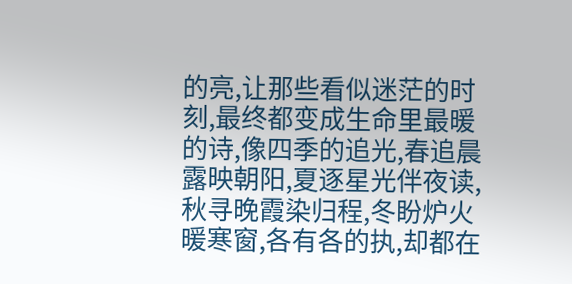的亮,让那些看似迷茫的时刻,最终都变成生命里最暖的诗,像四季的追光,春追晨露映朝阳,夏逐星光伴夜读,秋寻晚霞染归程,冬盼炉火暖寒窗,各有各的执,却都在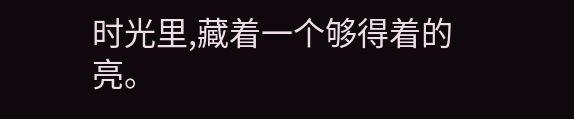时光里,藏着一个够得着的亮。